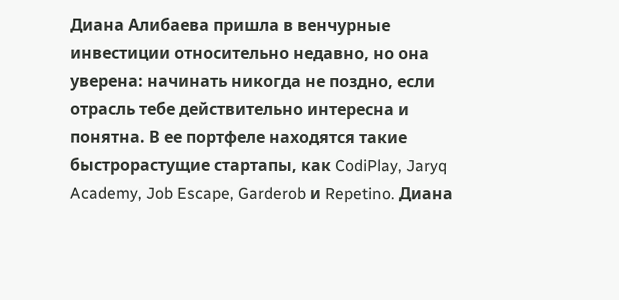Диана Алибаева пришла в венчурные инвестиции относительно недавно, но она уверена: начинать никогда не поздно, если отрасль тебе действительно интересна и понятна. В ее портфеле находятся такие быстрорастущие стартапы, как CodiPlay, Jaryq Academy, Job Escape, Garderob и Repetino. Диана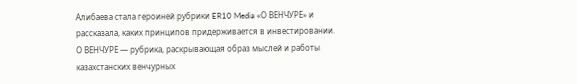Алибаева стала героиней рубрики ER10 Media «О ВЕНЧУРЕ» и рассказала, каких принципов придерживается в инвестировании.
О ВЕНЧУРЕ — рубрика, раскрывающая образ мыслей и работы казахстанских венчурных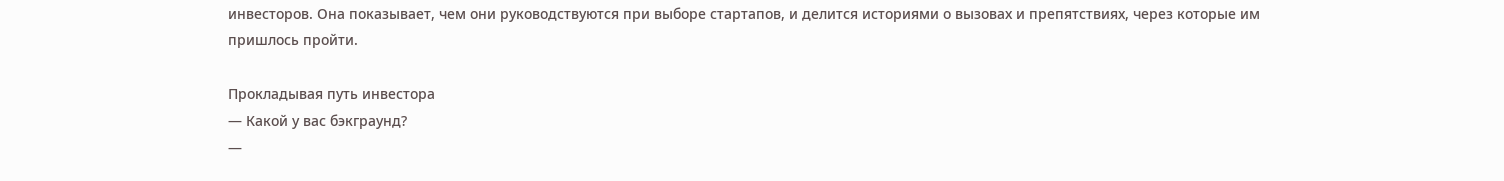инвесторов. Она показывает, чем они руководствуются при выборе стартапов, и делится историями о вызовах и препятствиях, через которые им пришлось пройти.

Прокладывая путь инвестора
— Какой у вас бэкграунд?
—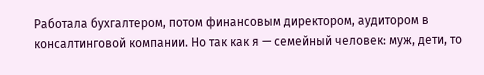Работала бухгалтером, потом финансовым директором, аудитором в консалтинговой компании. Но так как я — семейный человек: муж, дети, то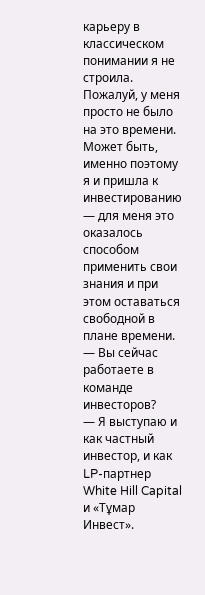карьеру в классическом понимании я не строила. Пожалуй, у меня просто не было на это времени. Может быть, именно поэтому я и пришла к инвестированию — для меня это оказалось способом применить свои знания и при этом оставаться свободной в плане времени.
— Вы сейчас работаете в команде инвесторов?
— Я выступаю и как частный инвестор, и как LP-партнер White Hill Capital и «Тұмар Инвест».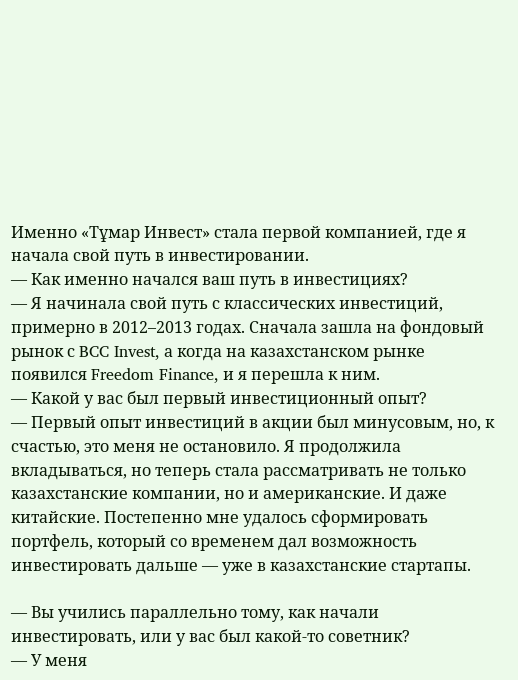Именно «Тұмар Инвест» стала первой компанией, где я начала свой путь в инвестировании.
— Как именно начался ваш путь в инвестициях?
— Я начинала свой путь с классических инвестиций, примерно в 2012–2013 годах. Сначала зашла на фондовый рынок с BCC Invest, а когда на казахстанском рынке появился Freedom Finance, и я перешла к ним.
— Какой у вас был первый инвестиционный опыт?
— Первый опыт инвестиций в акции был минусовым, но, к счастью, это меня не остановило. Я продолжила вкладываться, но теперь стала рассматривать не только казахстанские компании, но и американские. И даже китайские. Постепенно мне удалось сформировать портфель, который со временем дал возможность инвестировать дальше — уже в казахстанские стартапы.

— Вы учились параллельно тому, как начали инвестировать, или у вас был какой-то советник?
— У меня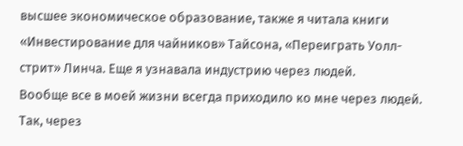высшее экономическое образование, также я читала книги «Инвестирование для чайников» Тайсона, «Переиграть Уолл-стрит» Линча. Еще я узнавала индустрию через людей.
Вообще все в моей жизни всегда приходило ко мне через людей. Так, через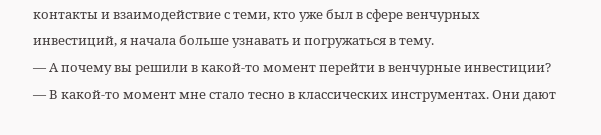контакты и взаимодействие с теми, кто уже был в сфере венчурных инвестиций, я начала больше узнавать и погружаться в тему.
— А почему вы решили в какой-то момент перейти в венчурные инвестиции?
— В какой-то момент мне стало тесно в классических инструментах. Они дают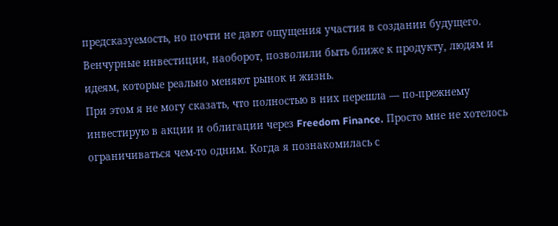предсказуемость, но почти не дают ощущения участия в создании будущего. Венчурные инвестиции, наоборот, позволили быть ближе к продукту, людям и идеям, которые реально меняют рынок и жизнь.
При этом я не могу сказать, что полностью в них перешла — по-прежнему инвестирую в акции и облигации через Freedom Finance. Просто мне не хотелось ограничиваться чем-то одним. Когда я познакомилась с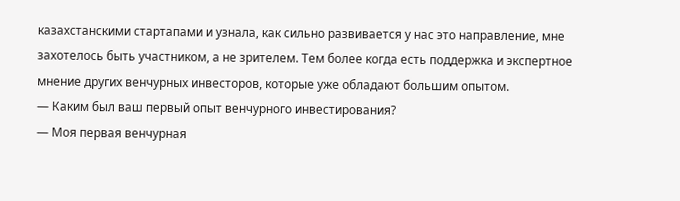казахстанскими стартапами и узнала, как сильно развивается у нас это направление, мне захотелось быть участником, а не зрителем. Тем более когда есть поддержка и экспертное мнение других венчурных инвесторов, которые уже обладают большим опытом.
— Каким был ваш первый опыт венчурного инвестирования?
— Моя первая венчурная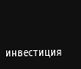инвестиция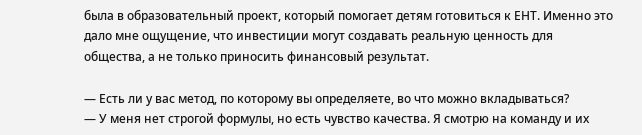была в образовательный проект, который помогает детям готовиться к ЕНТ. Именно это дало мне ощущение, что инвестиции могут создавать реальную ценность для общества, а не только приносить финансовый результат.

— Есть ли у вас метод, по которому вы определяете, во что можно вкладываться?
— У меня нет строгой формулы, но есть чувство качества. Я смотрю на команду и их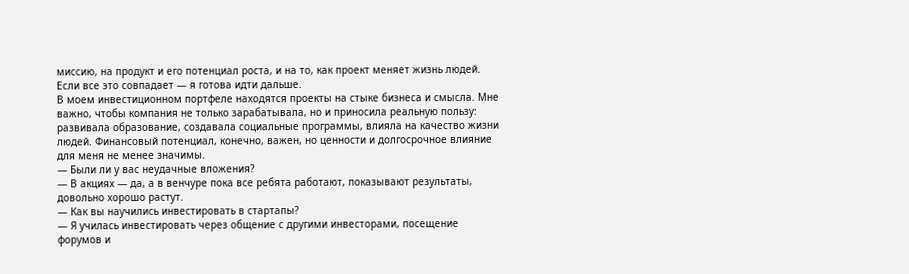миссию, на продукт и его потенциал роста, и на то, как проект меняет жизнь людей. Если все это совпадает — я готова идти дальше.
В моем инвестиционном портфеле находятся проекты на стыке бизнеса и смысла. Мне важно, чтобы компания не только зарабатывала, но и приносила реальную пользу: развивала образование, создавала социальные программы, влияла на качество жизни людей. Финансовый потенциал, конечно, важен, но ценности и долгосрочное влияние для меня не менее значимы.
— Были ли у вас неудачные вложения?
— В акциях — да, а в венчуре пока все ребята работают, показывают результаты, довольно хорошо растут.
— Как вы научились инвестировать в стартапы?
— Я училась инвестировать через общение с другими инвесторами, посещение форумов и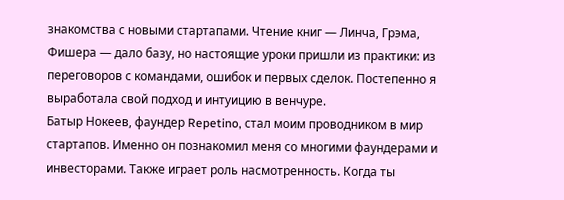знакомства с новыми стартапами. Чтение книг — Линча, Грэма, Фишера — дало базу, но настоящие уроки пришли из практики: из переговоров с командами, ошибок и первых сделок. Постепенно я выработала свой подход и интуицию в венчуре.
Батыр Нокеев, фаундер Repetino, стал моим проводником в мир стартапов. Именно он познакомил меня со многими фаундерами и инвесторами. Также играет роль насмотренность. Когда ты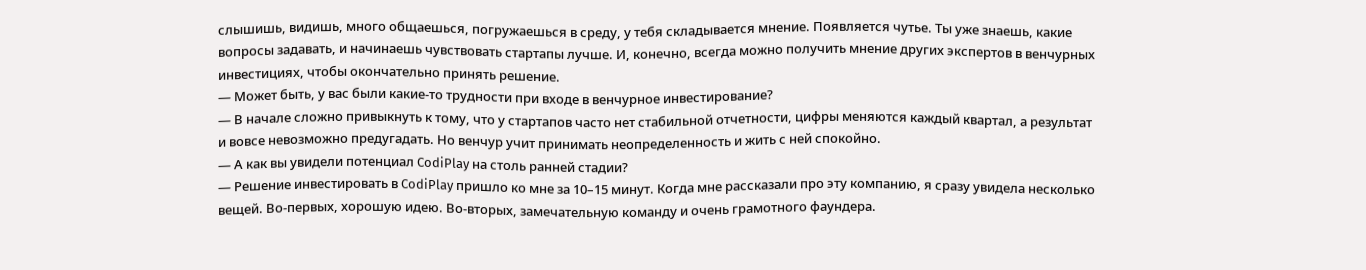слышишь, видишь, много общаешься, погружаешься в среду, у тебя складывается мнение. Появляется чутье. Ты уже знаешь, какие вопросы задавать, и начинаешь чувствовать стартапы лучше. И, конечно, всегда можно получить мнение других экспертов в венчурных инвестициях, чтобы окончательно принять решение.
— Может быть, у вас были какие-то трудности при входе в венчурное инвестирование?
— В начале сложно привыкнуть к тому, что у стартапов часто нет стабильной отчетности, цифры меняются каждый квартал, а результат и вовсе невозможно предугадать. Но венчур учит принимать неопределенность и жить с ней спокойно.
— А как вы увидели потенциал CodiPlay на столь ранней стадии?
— Решение инвестировать в CodiPlay пришло ко мне за 10–15 минут. Когда мне рассказали про эту компанию, я сразу увидела несколько вещей. Во-первых, хорошую идею. Во-вторых, замечательную команду и очень грамотного фаундера.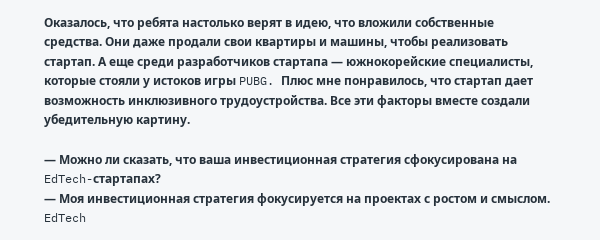Оказалось, что ребята настолько верят в идею, что вложили собственные средства. Они даже продали свои квартиры и машины, чтобы реализовать стартап. А еще среди разработчиков стартапа — южнокорейские специалисты, которые стояли у истоков игры PUBG. Плюс мне понравилось, что стартап дает возможность инклюзивного трудоустройства. Все эти факторы вместе создали убедительную картину.

— Можно ли сказать, что ваша инвестиционная стратегия сфокусирована на EdTech-стартапах?
— Моя инвестиционная стратегия фокусируется на проектах с ростом и смыслом. EdTech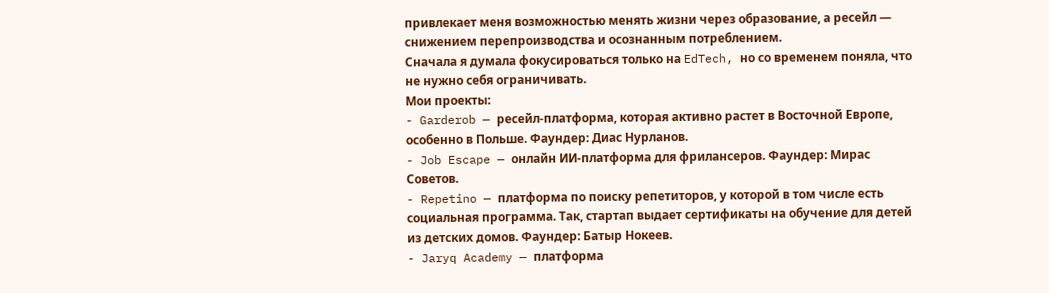привлекает меня возможностью менять жизни через образование, а ресейл — снижением перепроизводства и осознанным потреблением.
Сначала я думала фокусироваться только на EdTech, но со временем поняла, что не нужно себя ограничивать.
Мои проекты:
- Garderob — ресейл-платформа, которая активно растет в Восточной Европе, особенно в Польше. Фаундер: Диас Нурланов.
- Job Escape — онлайн ИИ-платформа для фрилансеров. Фаундер: Мирас Советов.
- Repetino — платформа по поиску репетиторов, у которой в том числе есть социальная программа. Так, стартап выдает сертификаты на обучение для детей из детских домов. Фаундер: Батыр Нокеев.
- Jaryq Academy — платформа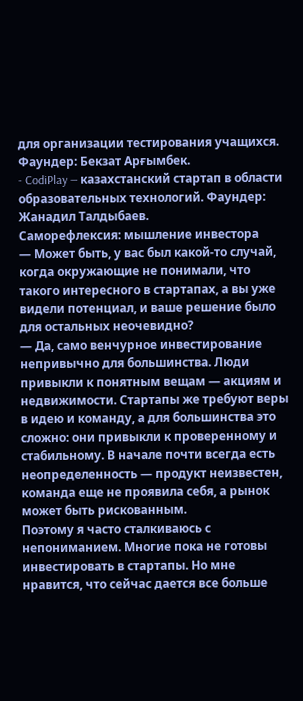для организации тестирования учащихся. Фаундер: Бекзат Арғымбек.
- CodiPlay — казахстанский стартап в области образовательных технологий. Фаундер: Жанадил Талдыбаев.
Саморефлексия: мышление инвестора
— Может быть, у вас был какой-то случай, когда окружающие не понимали, что такого интересного в стартапах, а вы уже видели потенциал, и ваше решение было для остальных неочевидно?
— Да, само венчурное инвестирование непривычно для большинства. Люди привыкли к понятным вещам — акциям и недвижимости. Стартапы же требуют веры в идею и команду, а для большинства это сложно: они привыкли к проверенному и стабильному. В начале почти всегда есть неопределенность — продукт неизвестен, команда еще не проявила себя, а рынок может быть рискованным.
Поэтому я часто сталкиваюсь с непониманием. Многие пока не готовы инвестировать в стартапы. Но мне нравится, что сейчас дается все больше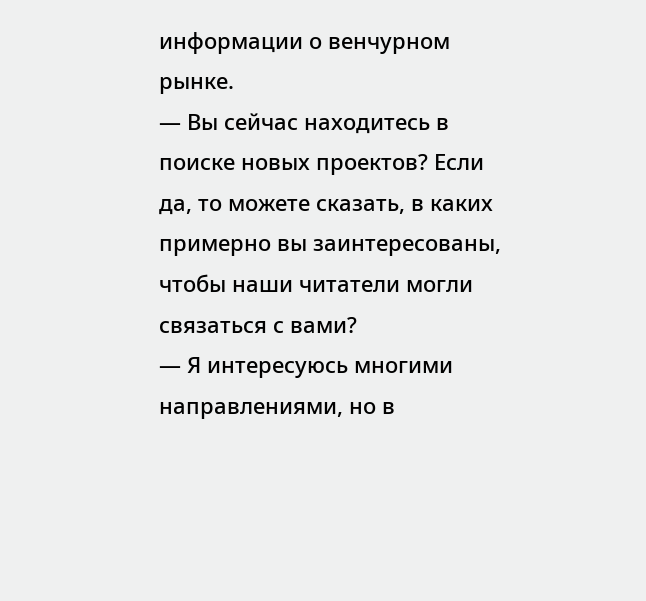информации о венчурном рынке.
— Вы сейчас находитесь в поиске новых проектов? Если да, то можете сказать, в каких примерно вы заинтересованы, чтобы наши читатели могли связаться с вами?
— Я интересуюсь многими направлениями, но в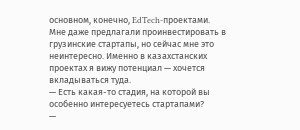основном, конечно, EdTech-проектами. Мне даже предлагали проинвестировать в грузинские стартапы, но сейчас мне это неинтересно. Именно в казахстанских проектах я вижу потенциал — хочется вкладываться туда.
— Есть какая-то стадия, на которой вы особенно интересуетесь стартапами?
—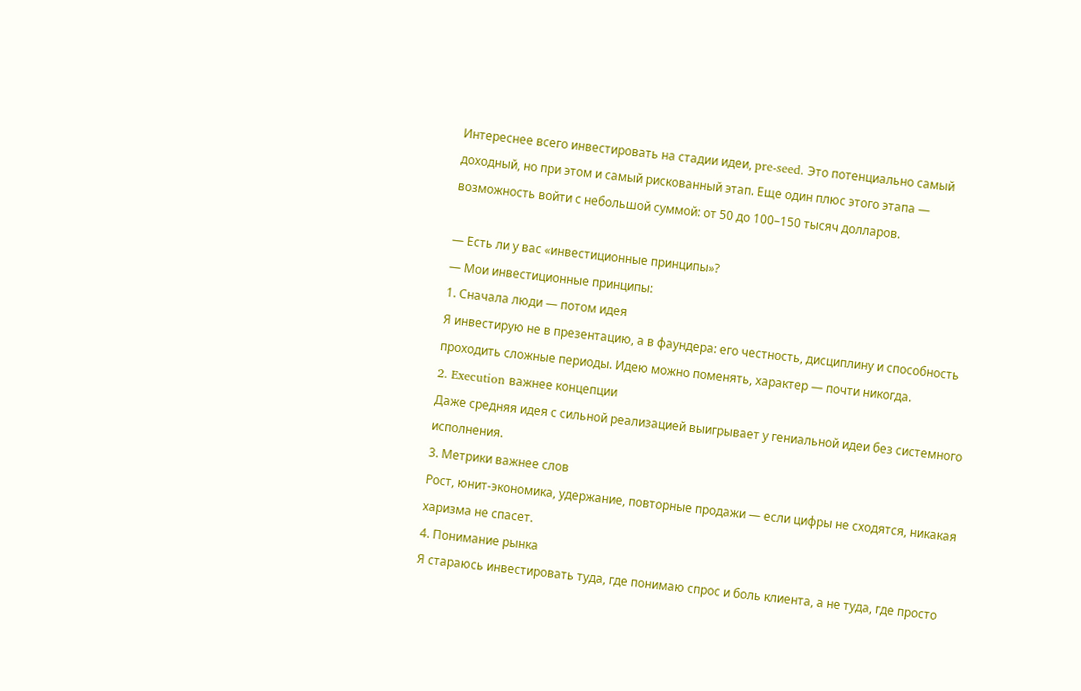Интереснее всего инвестировать на стадии идеи, pre-seed. Это потенциально самый доходный, но при этом и самый рискованный этап. Еще один плюс этого этапа — возможность войти с небольшой суммой: от 50 до 100–150 тысяч долларов.

— Есть ли у вас «инвестиционные принципы»?
— Мои инвестиционные принципы:
1. Сначала люди — потом идея
Я инвестирую не в презентацию, а в фаундера: его честность, дисциплину и способность проходить сложные периоды. Идею можно поменять, характер — почти никогда.
2. Execution важнее концепции
Даже средняя идея с сильной реализацией выигрывает у гениальной идеи без системного исполнения.
3. Метрики важнее слов
Рост, юнит-экономика, удержание, повторные продажи — если цифры не сходятся, никакая харизма не спасет.
4. Понимание рынка
Я стараюсь инвестировать туда, где понимаю спрос и боль клиента, а не туда, где просто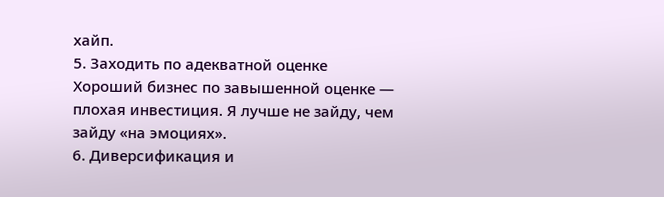хайп.
5. Заходить по адекватной оценке
Хороший бизнес по завышенной оценке — плохая инвестиция. Я лучше не зайду, чем зайду «на эмоциях».
6. Диверсификация и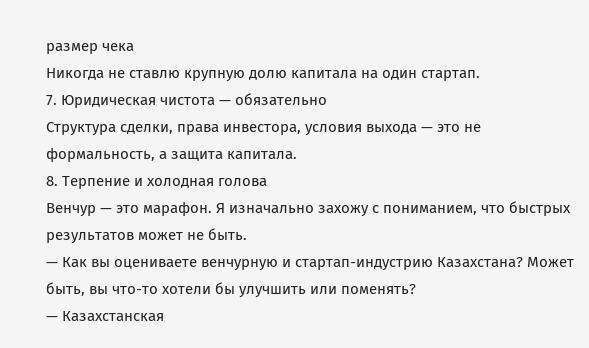размер чека
Никогда не ставлю крупную долю капитала на один стартап.
7. Юридическая чистота — обязательно
Структура сделки, права инвестора, условия выхода — это не формальность, а защита капитала.
8. Терпение и холодная голова
Венчур — это марафон. Я изначально захожу с пониманием, что быстрых результатов может не быть.
— Как вы оцениваете венчурную и стартап-индустрию Казахстана? Может быть, вы что-то хотели бы улучшить или поменять?
— Казахстанская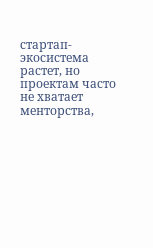стартап-экосистема растет, но проектам часто не хватает менторства,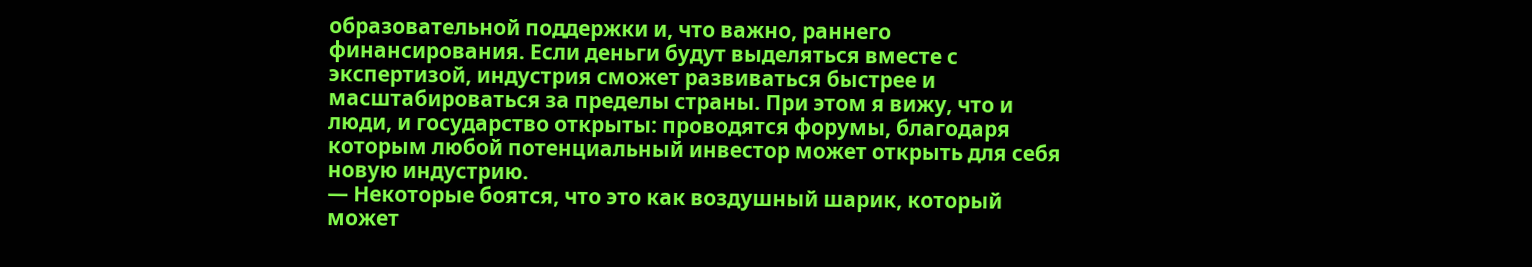образовательной поддержки и, что важно, раннего финансирования. Если деньги будут выделяться вместе с экспертизой, индустрия сможет развиваться быстрее и масштабироваться за пределы страны. При этом я вижу, что и люди, и государство открыты: проводятся форумы, благодаря которым любой потенциальный инвестор может открыть для себя новую индустрию.
— Некоторые боятся, что это как воздушный шарик, который может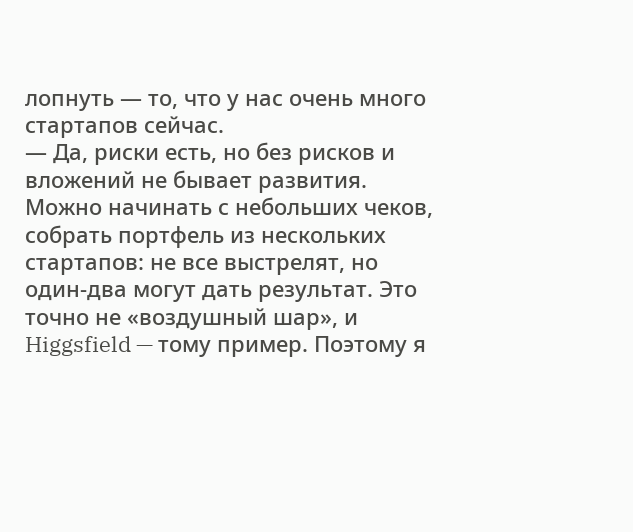лопнуть — то, что у нас очень много стартапов сейчас.
— Да, риски есть, но без рисков и вложений не бывает развития. Можно начинать с небольших чеков, собрать портфель из нескольких стартапов: не все выстрелят, но один-два могут дать результат. Это точно не «воздушный шар», и Higgsfield — тому пример. Поэтому я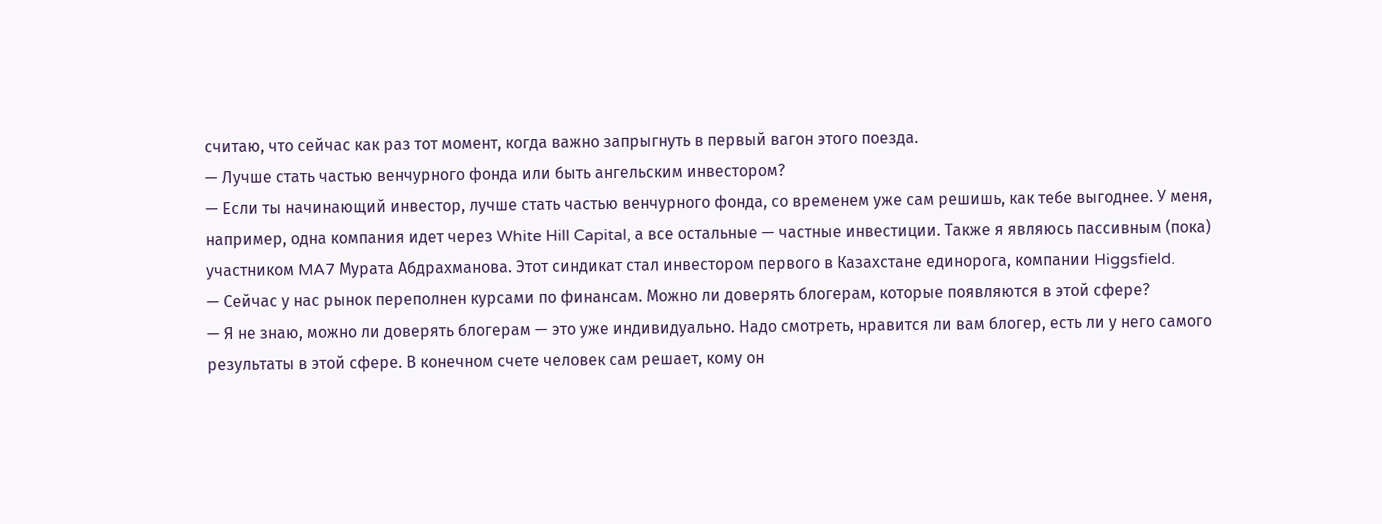считаю, что сейчас как раз тот момент, когда важно запрыгнуть в первый вагон этого поезда.
— Лучше стать частью венчурного фонда или быть ангельским инвестором?
— Если ты начинающий инвестор, лучше стать частью венчурного фонда, со временем уже сам решишь, как тебе выгоднее. У меня, например, одна компания идет через White Hill Capital, а все остальные — частные инвестиции. Также я являюсь пассивным (пока) участником MA7 Мурата Абдрахманова. Этот синдикат стал инвестором первого в Казахстане единорога, компании Higgsfield.
— Сейчас у нас рынок переполнен курсами по финансам. Можно ли доверять блогерам, которые появляются в этой сфере?
— Я не знаю, можно ли доверять блогерам — это уже индивидуально. Надо смотреть, нравится ли вам блогер, есть ли у него самого результаты в этой сфере. В конечном счете человек сам решает, кому он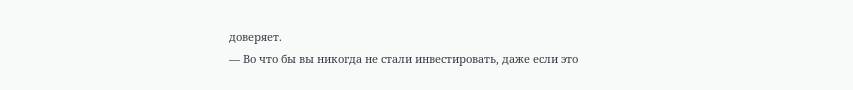доверяет.
— Во что бы вы никогда не стали инвестировать, даже если это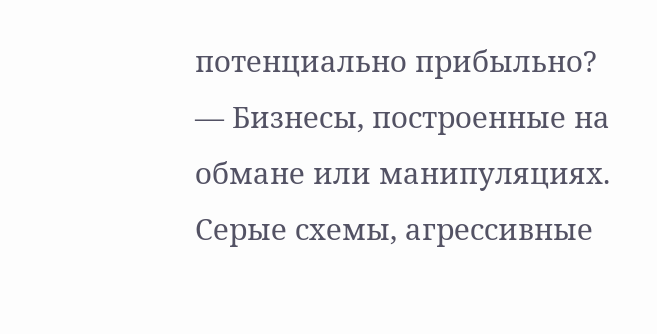потенциально прибыльно?
— Бизнесы, построенные на обмане или манипуляциях. Серые схемы, агрессивные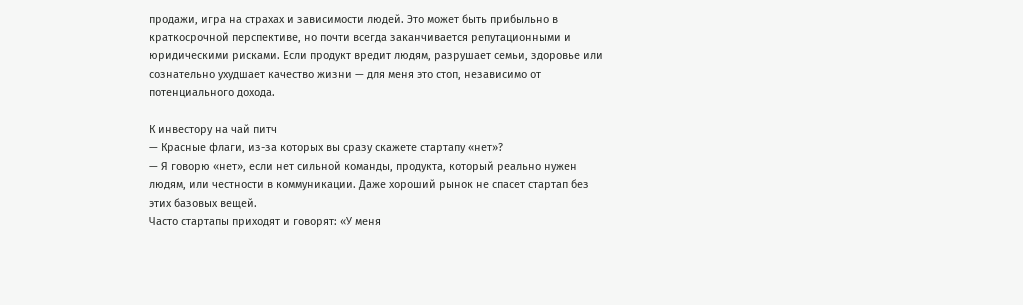продажи, игра на страхах и зависимости людей. Это может быть прибыльно в краткосрочной перспективе, но почти всегда заканчивается репутационными и юридическими рисками. Если продукт вредит людям, разрушает семьи, здоровье или сознательно ухудшает качество жизни — для меня это стоп, независимо от потенциального дохода.

К инвестору на чай питч
— Красные флаги, из-за которых вы сразу скажете стартапу «нет»?
— Я говорю «нет», если нет сильной команды, продукта, который реально нужен людям, или честности в коммуникации. Даже хороший рынок не спасет стартап без этих базовых вещей.
Часто стартапы приходят и говорят: «У меня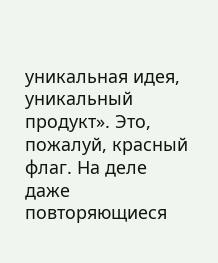уникальная идея, уникальный продукт». Это, пожалуй, красный флаг. На деле даже повторяющиеся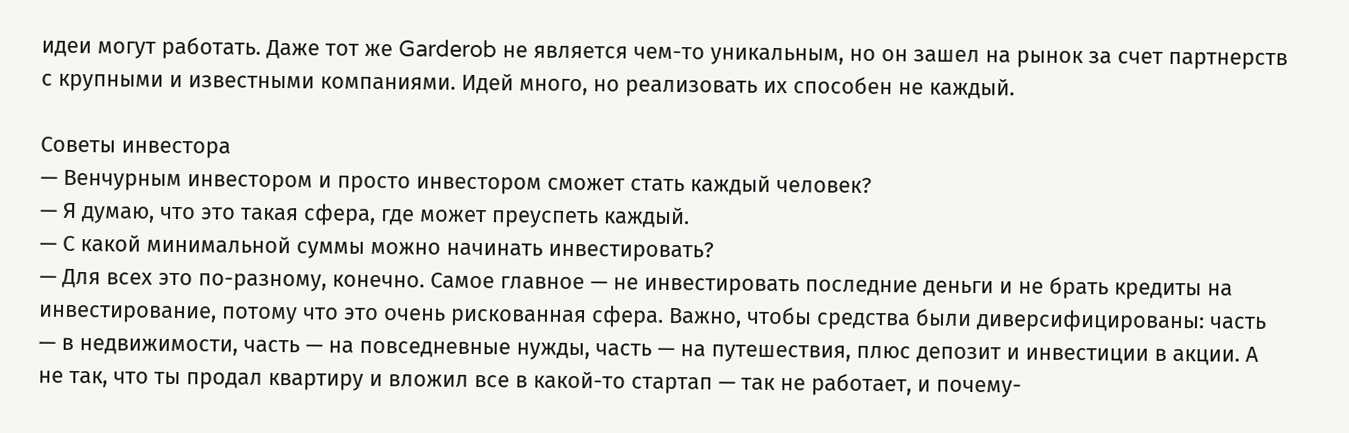идеи могут работать. Даже тот же Garderob не является чем-то уникальным, но он зашел на рынок за счет партнерств с крупными и известными компаниями. Идей много, но реализовать их способен не каждый.

Советы инвестора
— Венчурным инвестором и просто инвестором сможет стать каждый человек?
— Я думаю, что это такая сфера, где может преуспеть каждый.
— С какой минимальной суммы можно начинать инвестировать?
— Для всех это по-разному, конечно. Самое главное — не инвестировать последние деньги и не брать кредиты на инвестирование, потому что это очень рискованная сфера. Важно, чтобы средства были диверсифицированы: часть — в недвижимости, часть — на повседневные нужды, часть — на путешествия, плюс депозит и инвестиции в акции. А не так, что ты продал квартиру и вложил все в какой-то стартап — так не работает, и почему-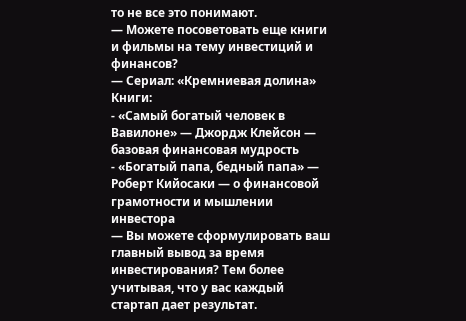то не все это понимают.
— Можете посоветовать еще книги и фильмы на тему инвестиций и финансов?
— Сериал: «Кремниевая долина»
Книги:
- «Самый богатый человек в Вавилоне» — Джордж Клейсон — базовая финансовая мудрость
- «Богатый папа, бедный папа» — Роберт Кийосаки — о финансовой грамотности и мышлении инвестора
— Вы можете сформулировать ваш главный вывод за время инвестирования? Тем более учитывая, что у вас каждый стартап дает результат.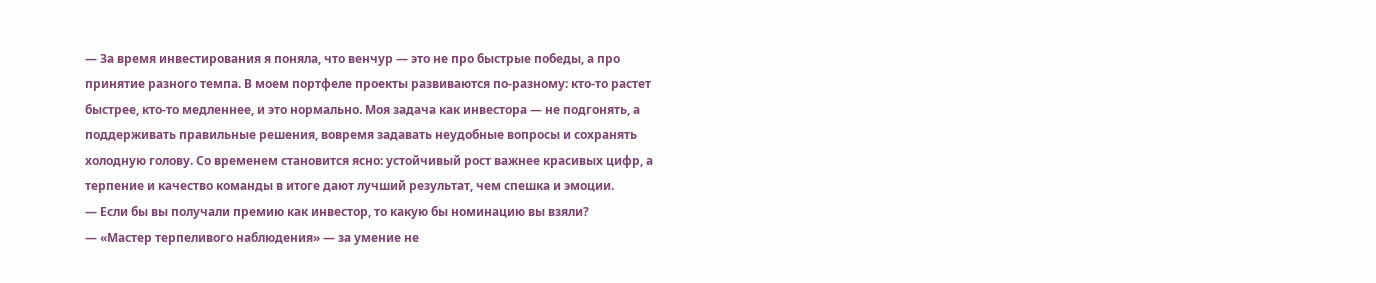— За время инвестирования я поняла, что венчур — это не про быстрые победы, а про принятие разного темпа. В моем портфеле проекты развиваются по-разному: кто-то растет быстрее, кто-то медленнее, и это нормально. Моя задача как инвестора — не подгонять, а поддерживать правильные решения, вовремя задавать неудобные вопросы и сохранять холодную голову. Со временем становится ясно: устойчивый рост важнее красивых цифр, а терпение и качество команды в итоге дают лучший результат, чем спешка и эмоции.
— Если бы вы получали премию как инвестор, то какую бы номинацию вы взяли?
— «Мастер терпеливого наблюдения» — за умение не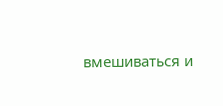вмешиваться и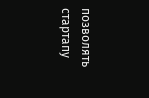позволять стартапу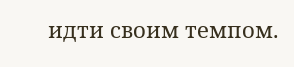идти своим темпом.